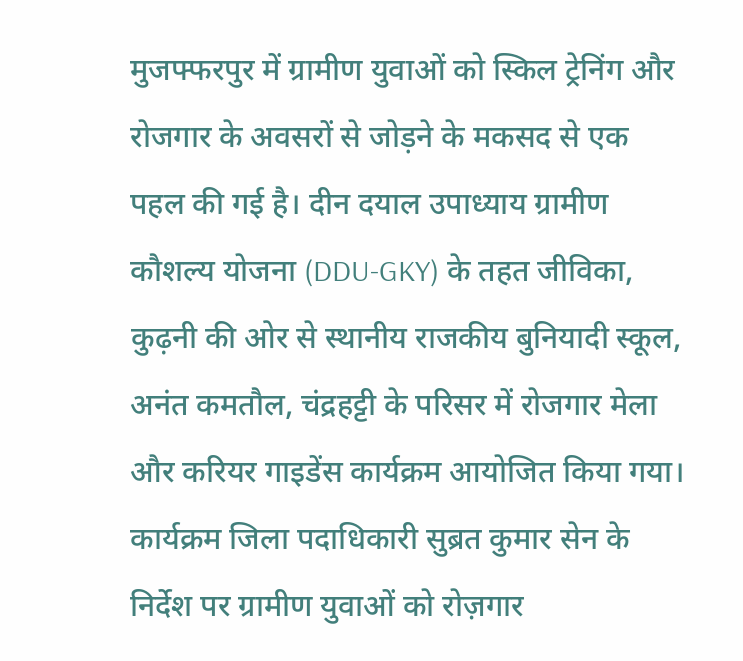मुजफ्फरपुर में ग्रामीण युवाओं को स्किल ट्रेनिंग और रोजगार के अवसरों से जोड़ने के मकसद से एक पहल की गई है। दीन दयाल उपाध्याय ग्रामीण कौशल्य योजना (DDU-GKY) के तहत जीविका, कुढ़नी की ओर से स्थानीय राजकीय बुनियादी स्कूल, अनंत कमतौल, चंद्रहट्टी के परिसर में रोजगार मेला और करियर गाइडेंस कार्यक्रम आयोजित किया गया। कार्यक्रम जिला पदाधिकारी सुब्रत कुमार सेन के निर्देश पर ग्रामीण युवाओं को रोज़गार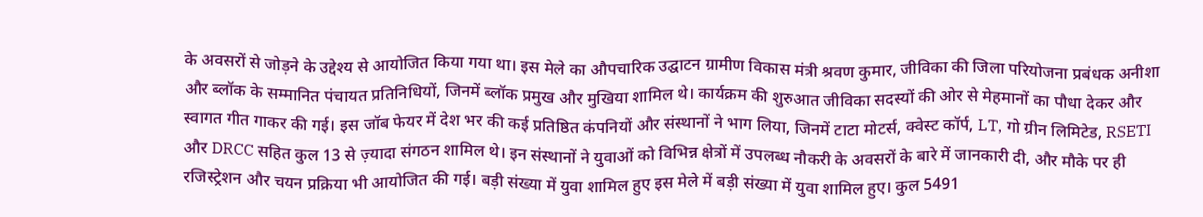के अवसरों से जोड़ने के उद्देश्य से आयोजित किया गया था। इस मेले का औपचारिक उद्घाटन ग्रामीण विकास मंत्री श्रवण कुमार, जीविका की जिला परियोजना प्रबंधक अनीशा और ब्लॉक के सम्मानित पंचायत प्रतिनिधियों, जिनमें ब्लॉक प्रमुख और मुखिया शामिल थे। कार्यक्रम की शुरुआत जीविका सदस्यों की ओर से मेहमानों का पौधा देकर और स्वागत गीत गाकर की गई। इस जॉब फेयर में देश भर की कई प्रतिष्ठित कंपनियों और संस्थानों ने भाग लिया, जिनमें टाटा मोटर्स, क्वेस्ट कॉर्प, LT, गो ग्रीन लिमिटेड, RSETI और DRCC सहित कुल 13 से ज़्यादा संगठन शामिल थे। इन संस्थानों ने युवाओं को विभिन्न क्षेत्रों में उपलब्ध नौकरी के अवसरों के बारे में जानकारी दी, और मौके पर ही रजिस्ट्रेशन और चयन प्रक्रिया भी आयोजित की गई। बड़ी संख्या में युवा शामिल हुए इस मेले में बड़ी संख्या में युवा शामिल हुए। कुल 5491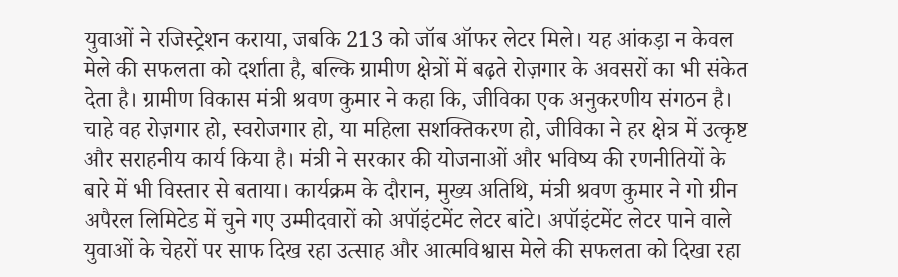युवाओं ने रजिस्ट्रेशन कराया, जबकि 213 को जॉब ऑफर लेटर मिले। यह आंकड़ा न केवल मेले की सफलता को दर्शाता है, बल्कि ग्रामीण क्षेत्रों में बढ़ते रोज़गार के अवसरों का भी संकेत देता है। ग्रामीण विकास मंत्री श्रवण कुमार ने कहा कि, जीविका एक अनुकरणीय संगठन है। चाहे वह रोज़गार हो, स्वरोजगार हो, या महिला सशक्तिकरण हो, जीविका ने हर क्षेत्र में उत्कृष्ट और सराहनीय कार्य किया है। मंत्री ने सरकार की योजनाओं और भविष्य की रणनीतियों के बारे में भी विस्तार से बताया। कार्यक्रम के दौरान, मुख्य अतिथि, मंत्री श्रवण कुमार ने गो ग्रीन अपैरल लिमिटेड में चुने गए उम्मीदवारों को अपॉइंटमेंट लेटर बांटे। अपॉइंटमेंट लेटर पाने वाले युवाओं के चेहरों पर साफ दिख रहा उत्साह और आत्मविश्वास मेले की सफलता को दिखा रहा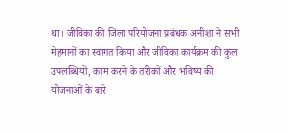था। जीविका की जिला परियोजना प्रबंधक अनीशा ने सभी मेहमानों का स्वागत किया और जीविका कार्यक्रम की कुल उपलब्धियों, काम करने के तरीकों और भविष्य की योजनाओं के बारे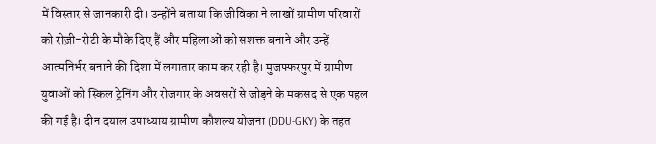में विस्तार से जानकारी दी। उन्होंने बताया कि जीविका ने लाखों ग्रामीण परिवारों को रोज़ी-रोटी के मौके दिए हैं और महिलाओं को सशक्त बनाने और उन्हें आत्मनिर्भर बनाने की दिशा में लगातार काम कर रही है। मुजफ्फरपुर में ग्रामीण युवाओं को स्किल ट्रेनिंग और रोजगार के अवसरों से जोड़ने के मकसद से एक पहल की गई है। दीन दयाल उपाध्याय ग्रामीण कौशल्य योजना (DDU-GKY) के तहत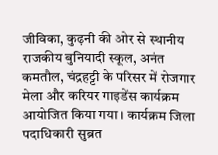जीविका, कुढ़नी की ओर से स्थानीय राजकीय बुनियादी स्कूल, अनंत कमतौल, चंद्रहट्टी के परिसर में रोजगार मेला और करियर गाइडेंस कार्यक्रम आयोजित किया गया। कार्यक्रम जिला पदाधिकारी सुब्रत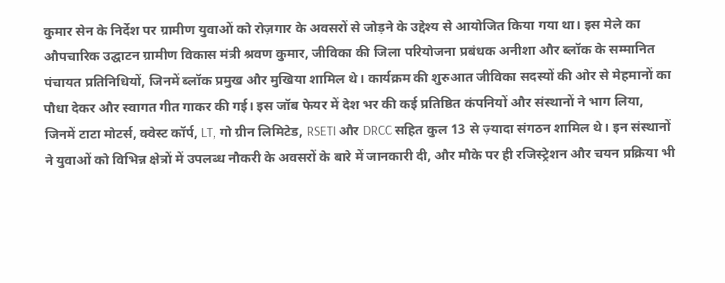कुमार सेन के निर्देश पर ग्रामीण युवाओं को रोज़गार के अवसरों से जोड़ने के उद्देश्य से आयोजित किया गया था। इस मेले का औपचारिक उद्घाटन ग्रामीण विकास मंत्री श्रवण कुमार, जीविका की जिला परियोजना प्रबंधक अनीशा और ब्लॉक के सम्मानित पंचायत प्रतिनिधियों, जिनमें ब्लॉक प्रमुख और मुखिया शामिल थे। कार्यक्रम की शुरुआत जीविका सदस्यों की ओर से मेहमानों का पौधा देकर और स्वागत गीत गाकर की गई। इस जॉब फेयर में देश भर की कई प्रतिष्ठित कंपनियों और संस्थानों ने भाग लिया, जिनमें टाटा मोटर्स, क्वेस्ट कॉर्प, LT, गो ग्रीन लिमिटेड, RSETI और DRCC सहित कुल 13 से ज़्यादा संगठन शामिल थे। इन संस्थानों ने युवाओं को विभिन्न क्षेत्रों में उपलब्ध नौकरी के अवसरों के बारे में जानकारी दी, और मौके पर ही रजिस्ट्रेशन और चयन प्रक्रिया भी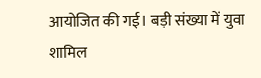आयोजित की गई। बड़ी संख्या में युवा शामिल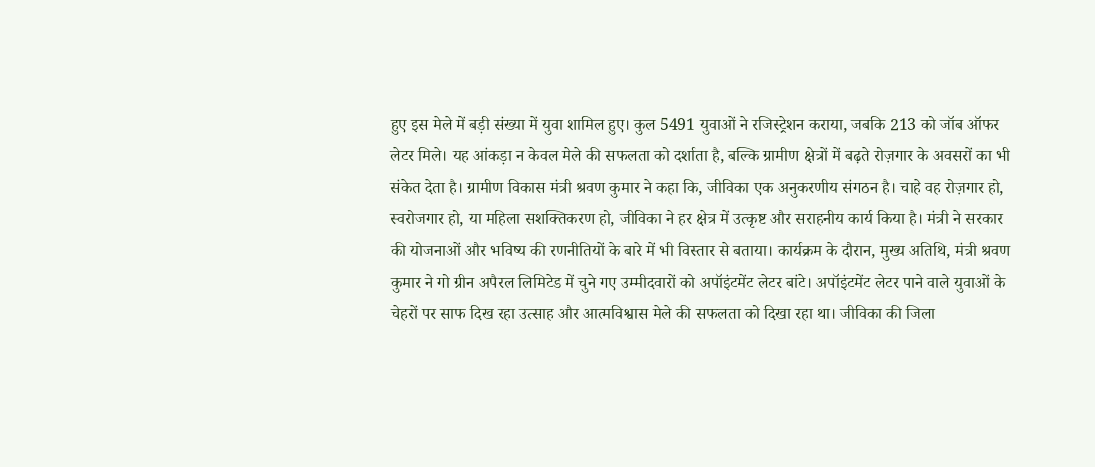हुए इस मेले में बड़ी संख्या में युवा शामिल हुए। कुल 5491 युवाओं ने रजिस्ट्रेशन कराया, जबकि 213 को जॉब ऑफर लेटर मिले। यह आंकड़ा न केवल मेले की सफलता को दर्शाता है, बल्कि ग्रामीण क्षेत्रों में बढ़ते रोज़गार के अवसरों का भी संकेत देता है। ग्रामीण विकास मंत्री श्रवण कुमार ने कहा कि, जीविका एक अनुकरणीय संगठन है। चाहे वह रोज़गार हो, स्वरोजगार हो, या महिला सशक्तिकरण हो, जीविका ने हर क्षेत्र में उत्कृष्ट और सराहनीय कार्य किया है। मंत्री ने सरकार की योजनाओं और भविष्य की रणनीतियों के बारे में भी विस्तार से बताया। कार्यक्रम के दौरान, मुख्य अतिथि, मंत्री श्रवण कुमार ने गो ग्रीन अपैरल लिमिटेड में चुने गए उम्मीदवारों को अपॉइंटमेंट लेटर बांटे। अपॉइंटमेंट लेटर पाने वाले युवाओं के चेहरों पर साफ दिख रहा उत्साह और आत्मविश्वास मेले की सफलता को दिखा रहा था। जीविका की जिला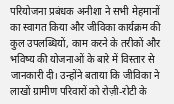परियोजना प्रबंधक अनीशा ने सभी मेहमानों का स्वागत किया और जीविका कार्यक्रम की कुल उपलब्धियों, काम करने के तरीकों और भविष्य की योजनाओं के बारे में विस्तार से जानकारी दी। उन्होंने बताया कि जीविका ने लाखों ग्रामीण परिवारों को रोज़ी-रोटी के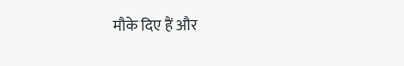मौके दिए हैं और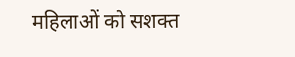महिलाओं को सशक्त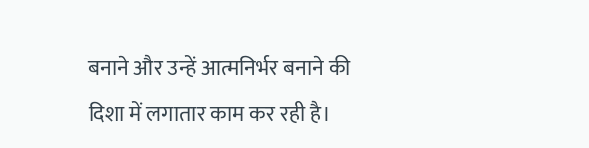बनाने और उन्हें आत्मनिर्भर बनाने की दिशा में लगातार काम कर रही है।